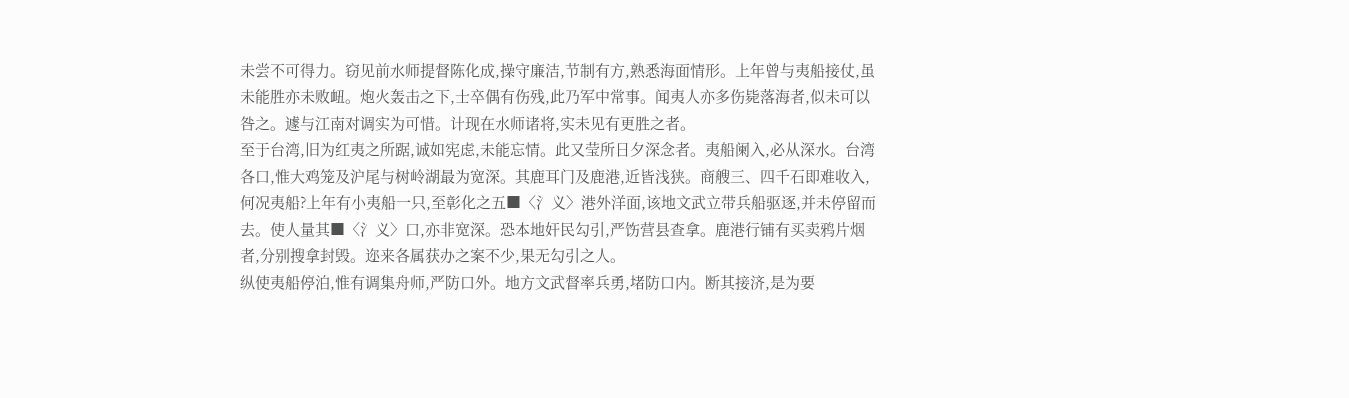未尝不可得力。窃见前水师提督陈化成,操守廉洁,节制有方,熟悉海面情形。上年曾与夷船接仗,虽未能胜亦未败衄。炮火轰击之下,士卒偶有伤残,此乃军中常事。闻夷人亦多伤毙落海者,似未可以咎之。遽与江南对调实为可惜。计现在水师诸将,实未见有更胜之者。
至于台湾,旧为红夷之所踞,诚如宪虑,未能忘情。此又莹所日夕深念者。夷船阑入,必从深水。台湾各口,惟大鸡笼及沪尾与树岭湖最为宽深。其鹿耳门及鹿港,近皆浅狭。商艘三、四千石即难收入,何况夷船?上年有小夷船一只,至彰化之五■〈氵义〉港外洋面,该地文武立带兵船驱逐,并未停留而去。使人量其■〈氵义〉口,亦非宽深。恐本地奸民勾引,严饬营县查拿。鹿港行铺有买卖鸦片烟者,分别搜拿封毁。迩来各属获办之案不少,果无勾引之人。
纵使夷船停泊,惟有调集舟师,严防口外。地方文武督率兵勇,堵防口内。断其接济,是为要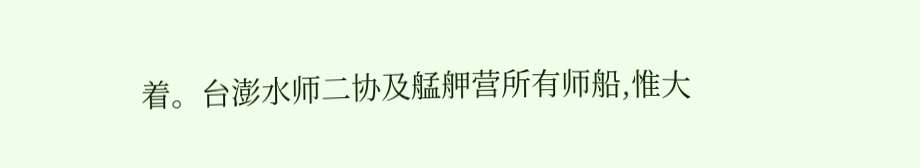着。台澎水师二协及艋舺营所有师船,惟大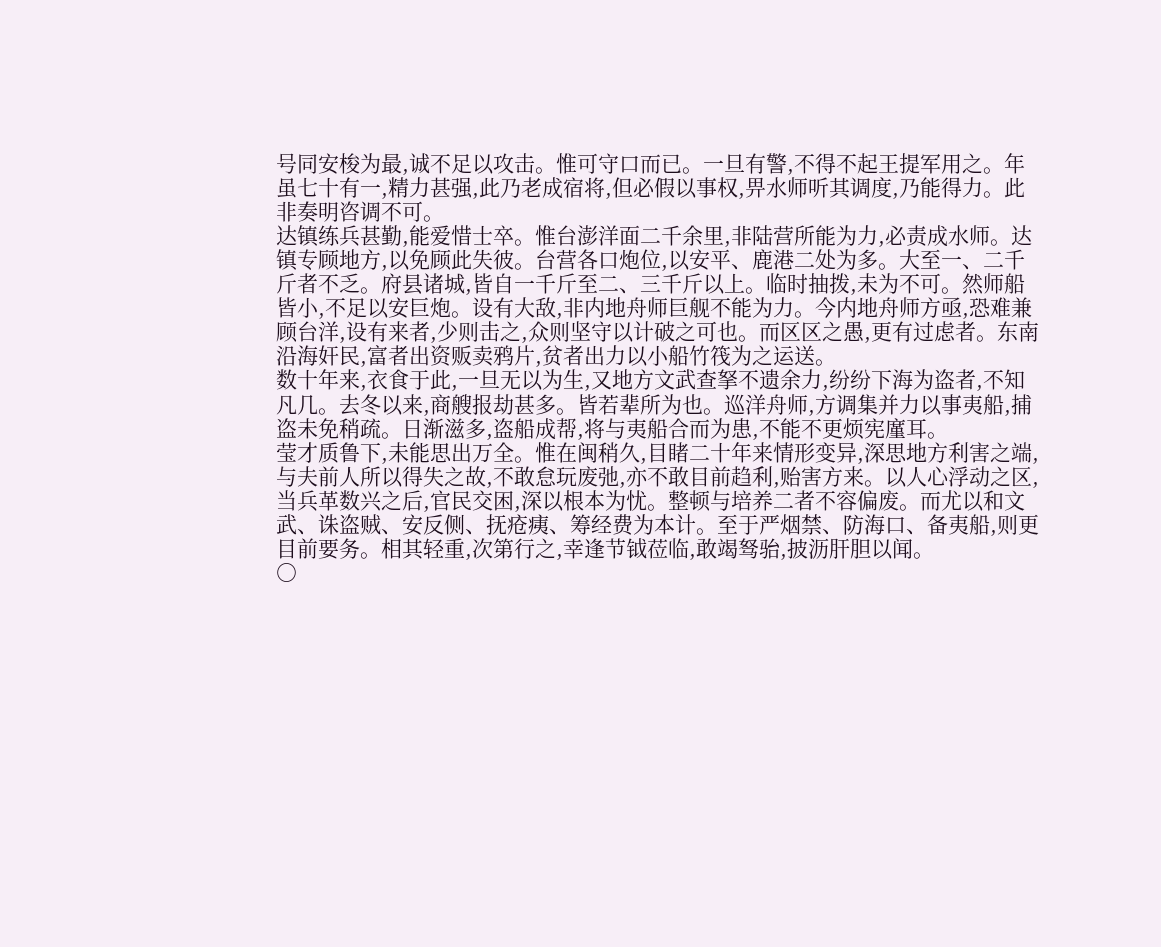号同安梭为最,诚不足以攻击。惟可守口而已。一旦有警,不得不起王提军用之。年虽七十有一,精力甚强,此乃老成宿将,但必假以事权,畀水师听其调度,乃能得力。此非奏明咨调不可。
达镇练兵甚勤,能爱惜士卒。惟台澎洋面二千余里,非陆营所能为力,必责成水师。达镇专顾地方,以免顾此失彼。台营各口炮位,以安平、鹿港二处为多。大至一、二千斤者不乏。府县诸城,皆自一千斤至二、三千斤以上。临时抽拨,未为不可。然师船皆小,不足以安巨炮。设有大敌,非内地舟师巨舰不能为力。今内地舟师方亟,恐难兼顾台洋,设有来者,少则击之,众则坚守以计破之可也。而区区之愚,更有过虑者。东南沿海奸民,富者出资贩卖鸦片,贫者出力以小船竹筏为之运送。
数十年来,衣食于此,一旦无以为生,又地方文武查拏不遗余力,纷纷下海为盗者,不知凡几。去冬以来,商艘报劫甚多。皆若辈所为也。巡洋舟师,方调集并力以事夷船,捕盗未免稍疏。日渐滋多,盗船成帮,将与夷船合而为患,不能不更烦宪廑耳。
莹才质鲁下,未能思出万全。惟在闽稍久,目睹二十年来情形变异,深思地方利害之端,与夫前人所以得失之故,不敢怠玩废弛,亦不敢目前趋利,贻害方来。以人心浮动之区,当兵革数兴之后,官民交困,深以根本为忧。整顿与培养二者不容偏废。而尤以和文武、诛盗贼、安反侧、抚疮痍、筹经费为本计。至于严烟禁、防海口、备夷船,则更目前要务。相其轻重,次第行之,幸逢节钺莅临,敢竭驽骀,披沥肝胆以闻。
○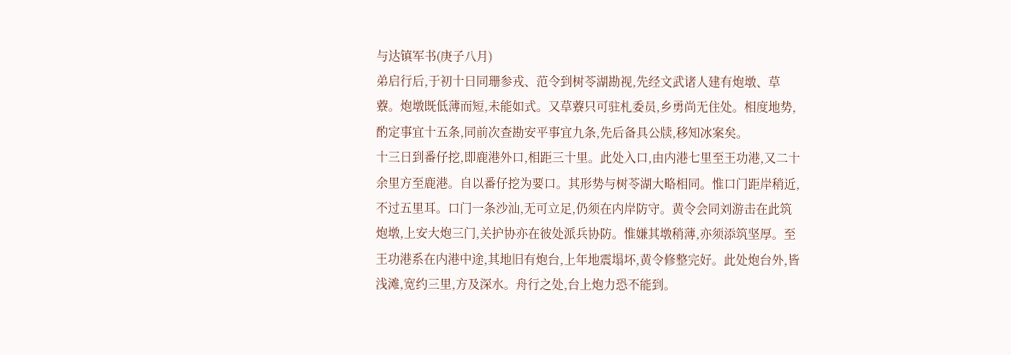与达镇军书(庚子八月)
弟启行后,于初十日同珊参戎、范令到树苓湖勘视,先经文武诸人建有炮墩、草藔。炮墩既低薄而短,未能如式。又草藔只可驻札委员,乡勇尚无住处。相度地势,酌定事宜十五条,同前次查勘安平事宜九条,先后备具公牍,移知冰案矣。
十三日到番仔挖,即鹿港外口,相距三十里。此处入口,由内港七里至王功港,又二十余里方至鹿港。自以番仔挖为要口。其形势与树苓湖大略相同。惟口门距岸稍近,不过五里耳。口门一条沙汕,无可立足,仍须在内岸防守。黄令会同刘游击在此筑炮墩,上安大炮三门,关护协亦在彼处派兵协防。惟嫌其墩稍薄,亦须添筑坚厚。至王功港系在内港中途,其地旧有炮台,上年地震塌坏,黄令修整完好。此处炮台外,皆浅滩,宽约三里,方及深水。舟行之处,台上炮力恐不能到。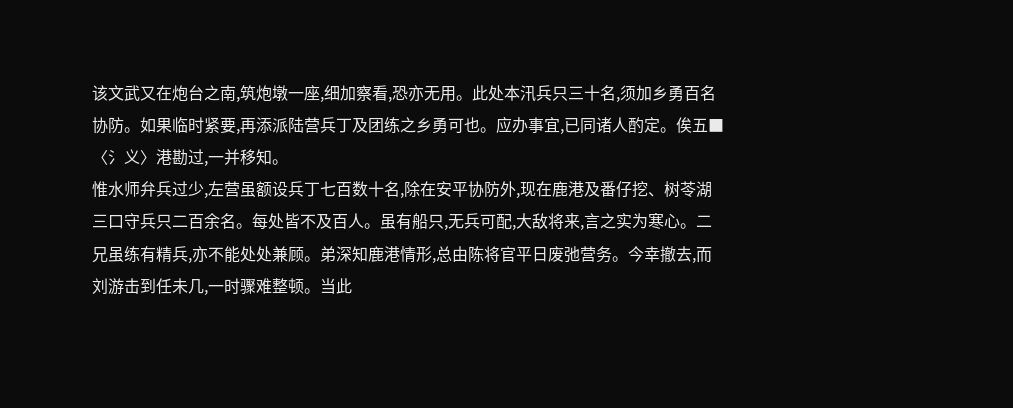该文武又在炮台之南,筑炮墩一座,细加察看,恐亦无用。此处本汛兵只三十名,须加乡勇百名协防。如果临时紧要,再添派陆营兵丁及团练之乡勇可也。应办事宜,已同诸人酌定。俟五■〈氵义〉港勘过,一并移知。
惟水师弁兵过少,左营虽额设兵丁七百数十名,除在安平协防外,现在鹿港及番仔挖、树苓湖三口守兵只二百余名。每处皆不及百人。虽有船只,无兵可配,大敌将来,言之实为寒心。二兄虽练有精兵,亦不能处处兼顾。弟深知鹿港情形,总由陈将官平日废弛营务。今幸撤去,而刘游击到任未几,一时骤难整顿。当此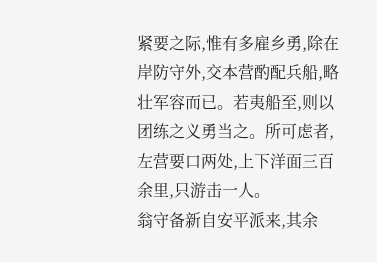紧要之际,惟有多雇乡勇,除在岸防守外,交本营酌配兵船,略壮军容而已。若夷船至,则以团练之义勇当之。所可虑者,左营要口两处,上下洋面三百余里,只游击一人。
翁守备新自安平派来,其余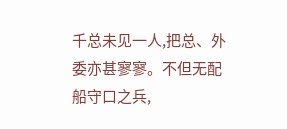千总未见一人,把总、外委亦甚寥寥。不但无配船守口之兵,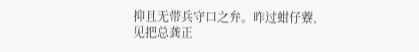抑且无带兵守口之弁。昨过蚶仔藔,见把总龚正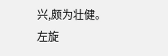兴,颇为壮健。
左旋